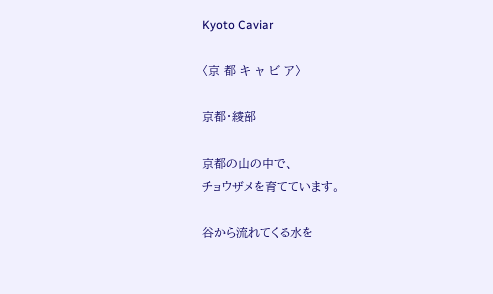Kyoto Caviar

〈京 都 キ ャ ビ ア〉

京都・綾部

京都の山の中で、
チョウザメを育てています。

谷から流れてくる水を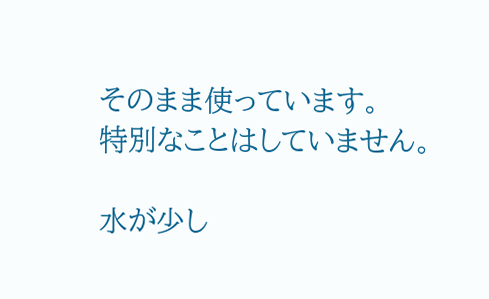そのまま使っています。
特別なことはしていません。

水が少し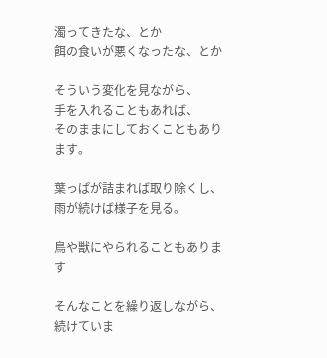濁ってきたな、とか
餌の食いが悪くなったな、とか

そういう変化を見ながら、
手を入れることもあれば、
そのままにしておくこともあります。

葉っぱが詰まれば取り除くし、
雨が続けば様子を見る。

鳥や獣にやられることもあります

そんなことを繰り返しながら、
続けていま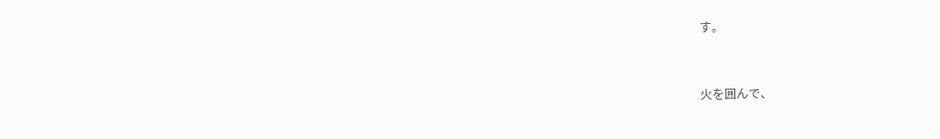す。


火を囲んで、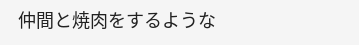仲間と焼肉をするような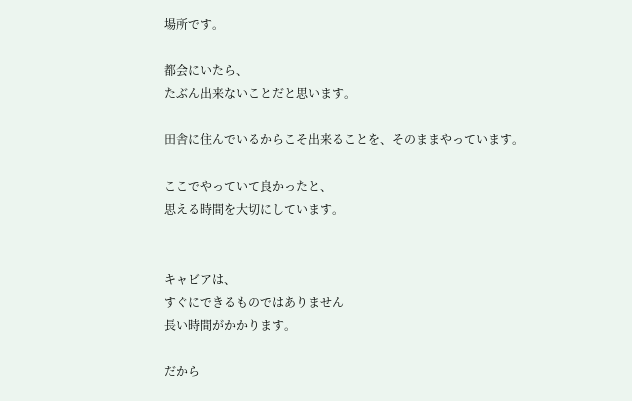場所です。

都会にいたら、
たぶん出来ないことだと思います。

田舎に住んでいるからこそ出来ることを、そのままやっています。

ここでやっていて良かったと、
思える時間を大切にしています。


キャビアは、
すぐにできるものではありません
長い時間がかかります。

だから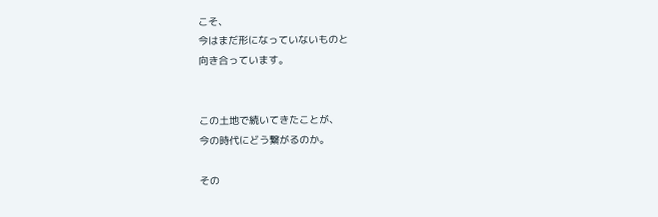こそ、
今はまだ形になっていないものと
向き合っています。


この土地で続いてきたことが、
今の時代にどう繋がるのか。

その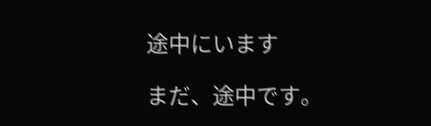途中にいます

まだ、途中です。